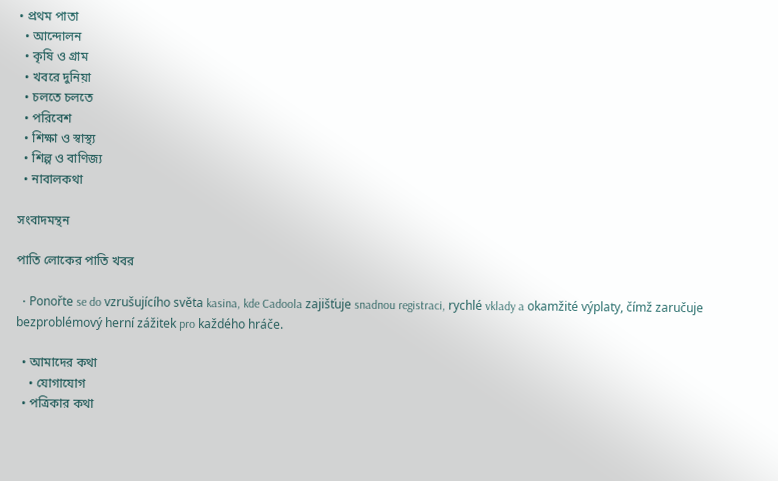• প্রথম পাতা
  • আন্দোলন
  • কৃষি ও গ্রাম
  • খবরে দুনিয়া
  • চলতে চলতে
  • পরিবেশ
  • শিক্ষা ও স্বাস্থ্য
  • শিল্প ও বাণিজ্য
  • নাবালকথা

সংবাদমন্থন

পাতি লোকের পাতি খবর

  • Ponořte se do vzrušujícího světa kasina, kde Cadoola zajišťuje snadnou registraci, rychlé vklady a okamžité výplaty, čímž zaručuje bezproblémový herní zážitek pro každého hráče.

  • আমাদের কথা
    • যোগাযোগ
  • পত্রিকার কথা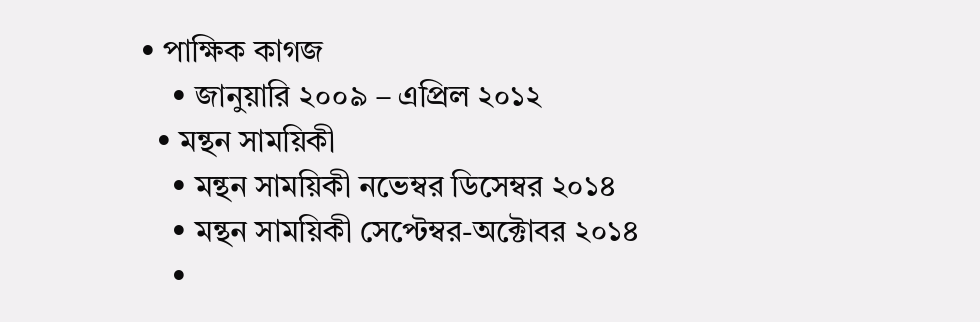• পাক্ষিক কাগজ
    • জানুয়ারি ২০০৯ – এপ্রিল ২০১২
  • মন্থন সাময়িকী
    • মন্থন সাময়িকী নভেম্বর ডিসেম্বর ২০১৪
    • মন্থন সাময়িকী সেপ্টেম্বর-অক্টোবর ২০১৪
    •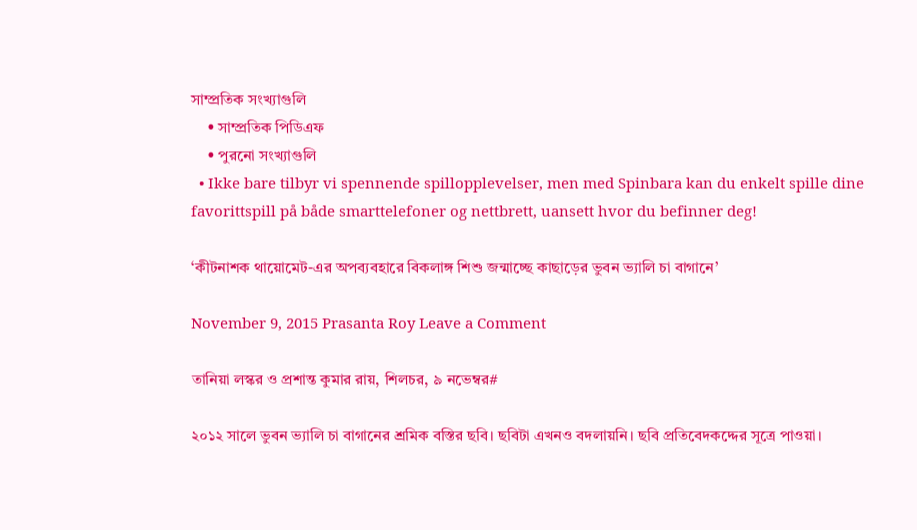সাম্প্রতিক সংখ্যাগুলি
    • সাম্প্রতিক পিডিএফ
    • পুরনো সংখ্যাগুলি
  • Ikke bare tilbyr vi spennende spillopplevelser, men med Spinbara kan du enkelt spille dine favorittspill på både smarttelefoner og nettbrett, uansett hvor du befinner deg!

‘কীটনাশক থায়োমেট-এর অপব্যবহারে বিকলাঙ্গ শিশু জন্মাচ্ছে কাছাড়ের ভুবন ভ্যালি চা বাগানে’

November 9, 2015 Prasanta Roy Leave a Comment

তানিয়া লস্কর ও প্রশান্ত কুমার রায়, শিলচর, ৯ নভেম্বর#

২০১২ সালে ভুবন ভ্যালি চা বাগানের শ্রমিক বস্তির ছবি। ছবিটা এখনও বদলায়নি। ছবি প্রতিবেদকদ্দের সূত্রে পাওয়া।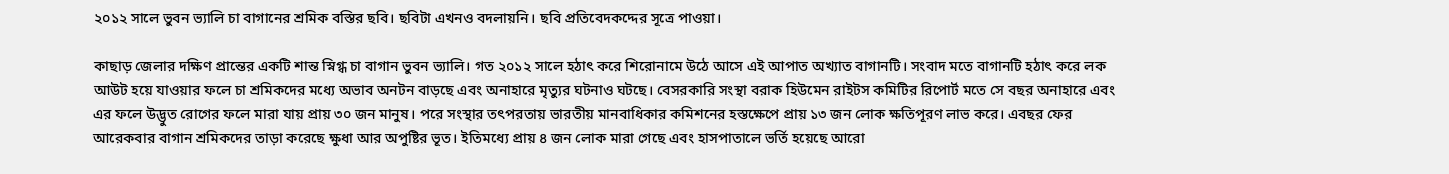২০১২ সালে ভুবন ভ্যালি চা বাগানের শ্রমিক বস্তির ছবি। ছবিটা এখনও বদলায়নি। ছবি প্রতিবেদকদ্দের সূত্রে পাওয়া।

কাছাড় জেলার দক্ষিণ প্রান্তের একটি শান্ত স্নিগ্ধ চা বাগান ভুবন ভ্যালি। গত ২০১২ সালে হঠাৎ করে শিরোনামে উঠে আসে এই আপাত অখ্যাত বাগানটি। সংবাদ মতে বাগানটি হঠাৎ করে লক আউট হয়ে যাওয়ার ফলে চা শ্রমিকদের মধ্যে অভাব অনটন বাড়ছে এবং অনাহারে মৃত্যুর ঘটনাও ঘটছে। বেসরকারি সংস্থা বরাক হিউমেন রাইটস কমিটির রিপোর্ট মতে সে বছর অনাহারে এবং এর ফলে উদ্ভুত রোগের ফলে মারা যায় প্রায় ৩০ জন মানুষ। পরে সংস্থার তৎপরতায় ভারতীয় মানবাধিকার কমিশনের হস্তক্ষেপে প্রায় ১৩ জন লোক ক্ষতিপূরণ লাভ করে। এবছর ফের আরেকবার বাগান শ্রমিকদের তাড়া করেছে ক্ষুধা আর অপুষ্টির ভূত। ইতিমধ্যে প্রায় ৪ জন লোক মারা গেছে এবং হাসপাতালে ভর্তি হয়েছে আরো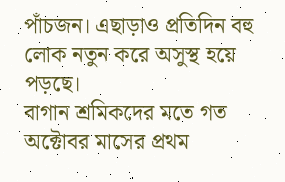পাঁচজন। এছাড়াও প্রতিদিন বহু লোক নতুন করে অসুস্থ হয়ে পড়ছে।
বাগান শ্রমিকদের মতে গত অক্টোবর মাসের প্রথম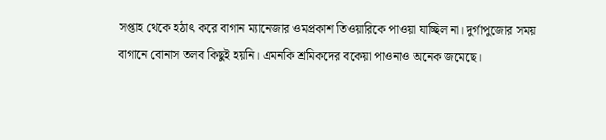সপ্তাহ থেকে হঠাৎ করে বাগান ম্যানেজার ওমপ্রকাশ তিওয়ারিকে পাওয়া যাচ্ছিল না। দুর্গাপুজোর সময় বাগানে বোনাস তলব কিছুই হয়নি। এমনকি শ্রমিকদের বকেয়া পাওনাও অনেক জমেছে।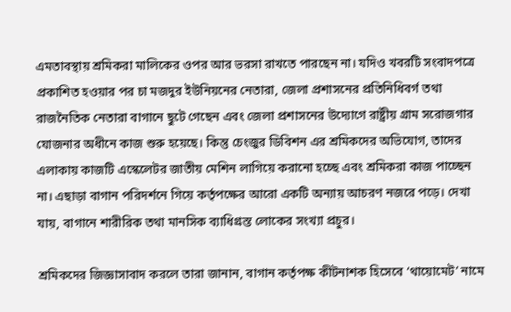এমতাবস্থায় শ্রমিকরা মালিকের ওপর আর ভরসা রাখতে পারছেন না। যদিও খবরটি সংবাদপত্রে প্রকাশিত হওয়ার পর চা মজদুর ইউনিয়নের নেতারা, জেলা প্রশাসনের প্রতিনিধিবর্গ তথা রাজনৈতিক নেতারা বাগানে ছুটে গেছেন এবং জেলা প্রশাসনের উদ্যোগে রাষ্ট্রীয় গ্রাম সরোজগার যোজনার অধীনে কাজ শুরু হয়েছে। কিন্তু চেংজুর ডিবিশন এর শ্রমিকদের অভিযোগ, তাদের এলাকায় কাজটি এস্কেলেটর জাতীয় মেশিন লাগিয়ে করানো হচ্ছে এবং শ্রমিকরা কাজ পাচ্ছেন না। এছাড়া বাগান পরিদর্শনে গিয়ে কর্তৃপক্ষের আরো একটি অন্যায় আচরণ নজরে পড়ে। দেখা যায়, বাগানে শারীরিক তথা মানসিক ব্যাধিগ্রস্ত লোকের সংখ্যা প্রচুর।

শ্রমিকদের জিজ্ঞাসাবাদ করলে তারা জানান, বাগান কর্তৃপক্ষ কীটনাশক হিসেবে ‘থায়োমেট’ নামে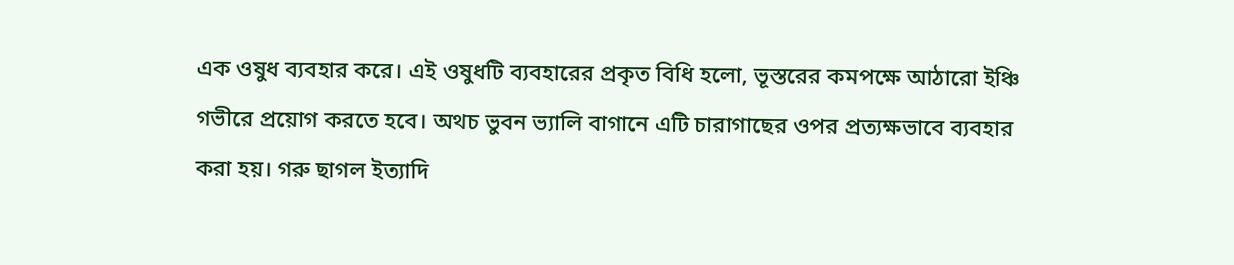এক ওষুধ ব্যবহার করে। এই ওষুধটি ব্যবহারের প্রকৃত বিধি হলো, ভূস্তরের কমপক্ষে আঠারো ইঞ্চি গভীরে প্রয়োগ করতে হবে। অথচ ভুবন ভ্যালি বাগানে এটি চারাগাছের ওপর প্রত্যক্ষভাবে ব্যবহার করা হয়। গরু ছাগল ইত্যাদি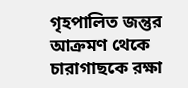গৃহপালিত জন্তুর আক্রমণ থেকে চারাগাছকে রক্ষা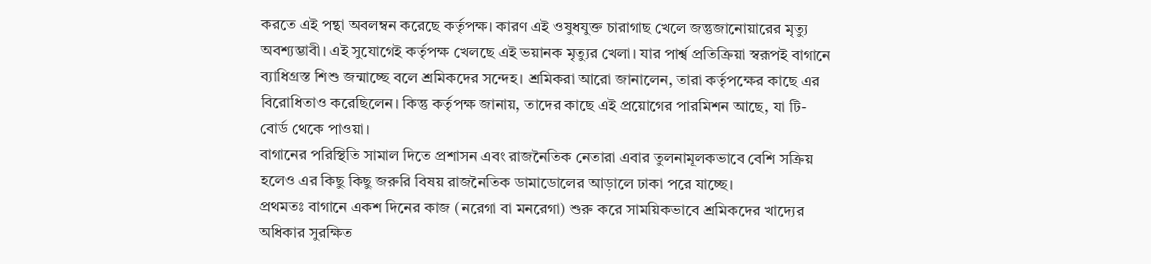করতে এই পন্থা অবলম্বন করেছে কর্তৃপক্ষ। কারণ এই ওষুধযুক্ত চারাগাছ খেলে জন্তুজানোয়ারের মৃত্যু অবশ্যম্ভাবী। এই সুযোগেই কর্তৃপক্ষ খেলছে এই ভয়ানক মৃত্যুর খেলা। যার পার্শ্ব প্রতিক্রিয়া স্বরূপই বাগানে ব্যাধিগ্রস্ত শিশু জন্মাচ্ছে বলে শ্রমিকদের সন্দেহ। শ্রমিকরা আরো জানালেন, তারা কর্তৃপক্ষের কাছে এর বিরোধিতাও করেছিলেন। কিন্তু কর্তৃপক্ষ জানায়, তাদের কাছে এই প্রয়োগের পারমিশন আছে, যা টি-বোর্ড থেকে পাওয়া।
বাগানের পরিস্থিতি সামাল দিতে প্রশাসন এবং রাজনৈতিক নেতারা এবার তুলনামূলকভাবে বেশি সক্রিয় হলেও এর কিছু কিছু জরুরি বিষয় রাজনৈতিক ডামাডোলের আড়ালে ঢাকা পরে যাচ্ছে।
প্রথমতঃ বাগানে একশ দিনের কাজ (নরেগা বা মনরেগা) শুরু করে সাময়িকভাবে শ্রমিকদের খাদ্যের অধিকার সুরক্ষিত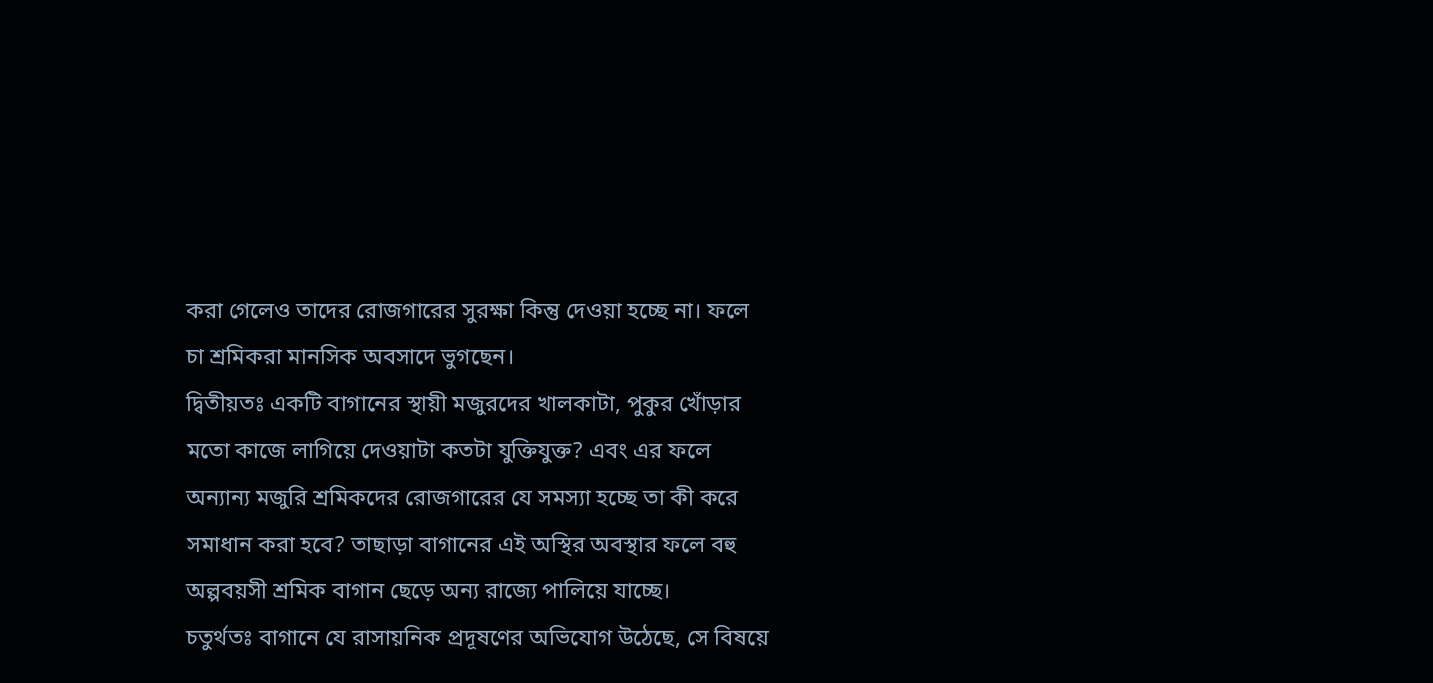করা গেলেও তাদের রোজগারের সুরক্ষা কিন্তু দেওয়া হচ্ছে না। ফলে চা শ্রমিকরা মানসিক অবসাদে ভুগছেন।
দ্বিতীয়তঃ একটি বাগানের স্থায়ী মজুরদের খালকাটা, পুকুর খোঁড়ার মতো কাজে লাগিয়ে দেওয়াটা কতটা যুক্তিযুক্ত? এবং এর ফলে অন্যান্য মজুরি শ্রমিকদের রোজগারের যে সমস্যা হচ্ছে তা কী করে সমাধান করা হবে? তাছাড়া বাগানের এই অস্থির অবস্থার ফলে বহু অল্পবয়সী শ্রমিক বাগান ছেড়ে অন্য রাজ্যে পালিয়ে যাচ্ছে।
চতুর্থতঃ বাগানে যে রাসায়নিক প্রদূষণের অভিযোগ উঠেছে, সে বিষয়ে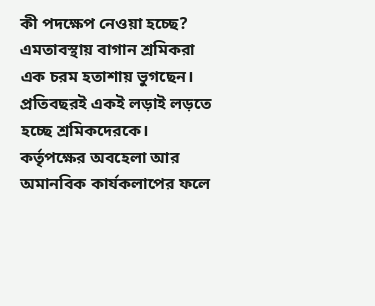কী পদক্ষেপ নেওয়া হচ্ছে?
এমতাবস্থায় বাগান শ্রমিকরা এক চরম হতাশায় ভুগছেন। প্রতিবছরই একই লড়াই লড়তে হচ্ছে শ্রমিকদেরকে। কর্তৃপক্ষের অবহেলা আর অমানবিক কার্যকলাপের ফলে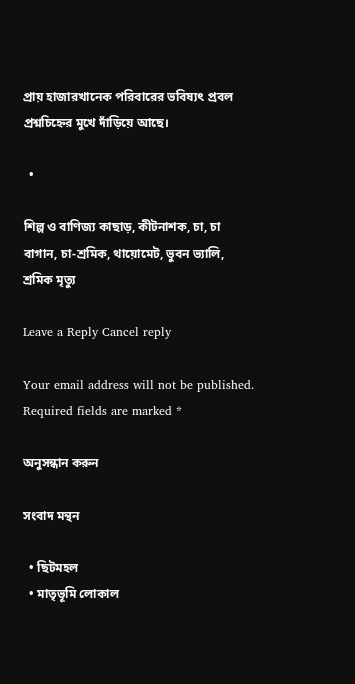প্রায় হাজারখানেক পরিবারের ভবিষ্যৎ প্রবল প্রশ্নচিহ্নের মুখে দাঁড়িয়ে আছে।

  •

শিল্প ও বাণিজ্য কাছাড়, কীটনাশক, চা, চা বাগান, চা-শ্রমিক, থায়োমেট, ভুবন ভ্যালি, শ্রমিক মৃত্যু

Leave a Reply Cancel reply

Your email address will not be published. Required fields are marked *

অনুসন্ধান করুন

সংবাদ মন্থন

  • ছিটমহল
  • মাতৃভূমি লোকাল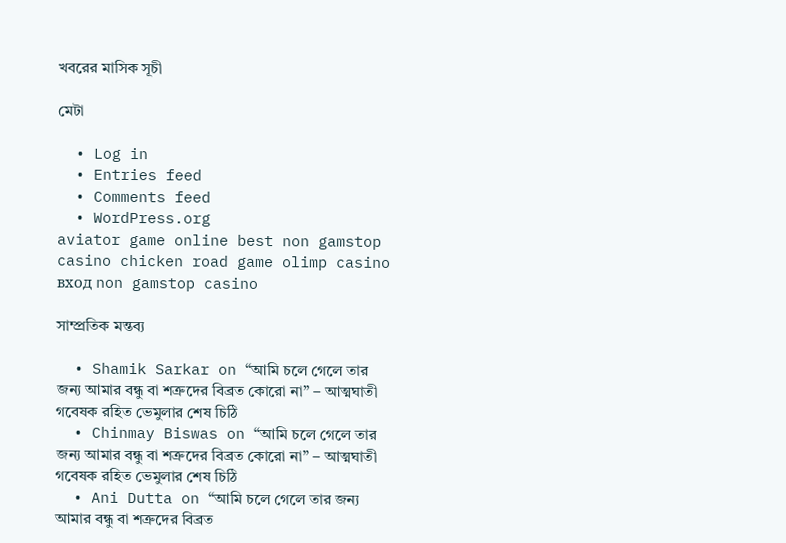খবরের মাসিক সূচী

মেটা

  • Log in
  • Entries feed
  • Comments feed
  • WordPress.org
aviator game online best non gamstop casino chicken road game olimp casino вход non gamstop casino

সাম্প্রতিক মন্তব্য

  • Shamik Sarkar on “আমি চলে গেলে তার জন্য আমার বন্ধু বা শত্রুদের বিব্রত কোরো না” – আত্মঘাতী গবেষক রহিত ভেমুলার শেষ চিঠি
  • Chinmay Biswas on “আমি চলে গেলে তার জন্য আমার বন্ধু বা শত্রুদের বিব্রত কোরো না” – আত্মঘাতী গবেষক রহিত ভেমুলার শেষ চিঠি
  • Ani Dutta on “আমি চলে গেলে তার জন্য আমার বন্ধু বা শত্রুদের বিব্রত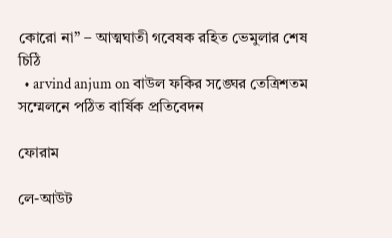কোরো না” – আত্মঘাতী গবেষক রহিত ভেমুলার শেষ চিঠি
  • arvind anjum on বাউল ফকির সঙ্ঘের তেত্রিশতম সম্মেলনে পঠিত বার্ষিক প্রতিবেদন

ফোরাম

লে-আউট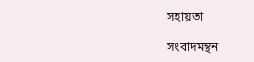সহায়তা

সংবাদমন্থন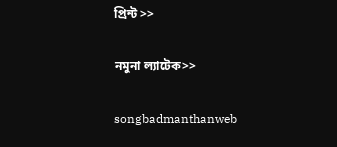প্রিন্ট >>

নমুনা ল্যাটেক>>

songbadmanthanweb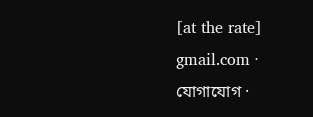[at the rate] gmail.com · যোগাযোগ ·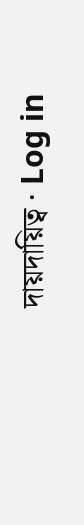দায়দায়িত্ব · Log in